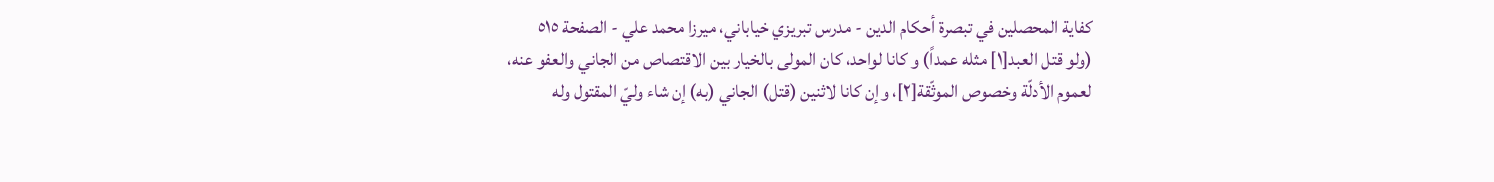كفاية المحصلين في تبصرة أحكام الدين - مدرس تبريزي خياباني، ميرزا محمد علي - الصفحة ٥١٥
(ولو قتل العبد[١] مثله عمداً) و كانا لواحد، كان المولى بالخيار بين الاقتصاص من الجاني والعفو عنه، لعموم الأدلّة وخصوص الموثّقة[٢]، وإن كانا لاثنين (قتل) الجاني (به) إن شاء وليّ المقتول وله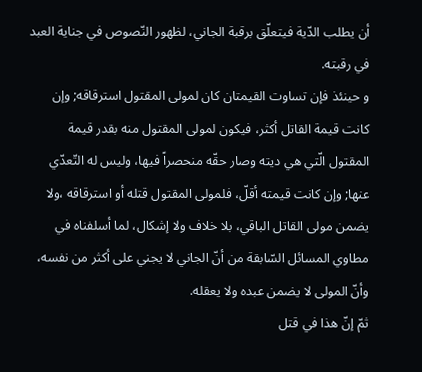أن يطلب الدّية فيتعلّق برقبة الجاني، لظهور النّصوص في جناية العبد في رقبته.
و حينئذ فإن تساوت القيمتان كان لمولى المقتول استرقاقه; وإن كانت قيمة القاتل أكثر، فيكون لمولى المقتول منه بقدر قيمة المقتول الّتي هي ديته وصار حقّه منحصراً فيها، وليس له التّعدّي عنها; وإن كانت قيمته أقلّ، فلمولى المقتول قتله أو استرقاقه ،ولا يضمن مولى القاتل الباقي، بلا خلاف ولا إشكال، لما أسلفناه في مطاوي المسائل السّابقة من أنّ الجاني لا يجني على أكثر من نفسه، وأنّ المولى لا يضمن عبده ولا يعقله.
ثمّ إنّ هذا في قتل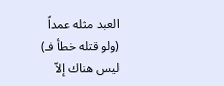العبد مثله عمداً (ولو قتله خطأ فـ) ليس هناك إلاّ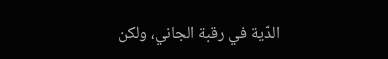الدّية في رقبة الجاني، ولكن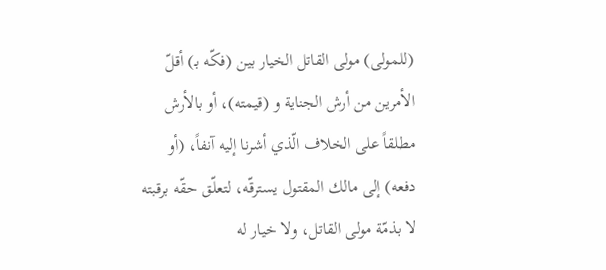(للمولى) مولى القاتل الخيار بين (فكّه بـ) أقلّ الأمرين من أرش الجناية و (قيمته)، أو بالأرش مطلقاً على الخلاف الّذي أشرنا إليه آنفاً، (أو دفعه) إلى مالك المقتول يسترقّه، لتعلّق حقّه برقبته لا بذمّة مولى القاتل، ولا خيار له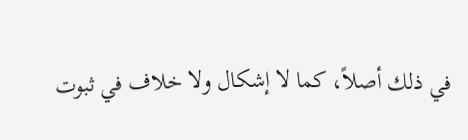في ذلك أصلاً، كما لا إشكال ولا خلاف في ثبوت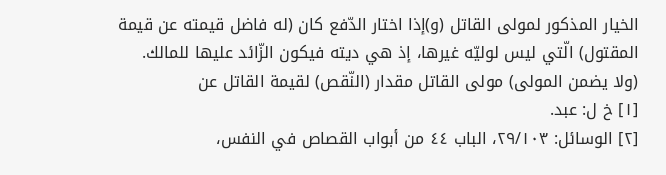الخيار المذكور لمولى القاتل (و)إذا اختار الدّفع كان (له فاضل قيمته عن قيمة المقتول) الّتي ليس لوليّه غيرها، إذ هي ديته فيكون الزّائد عليها للمالك.
(ولا يضمن المولى) مولى القاتل مقدار (النّقص) لقيمة القاتل عن
[١] خ ل: عبد.
[٢] الوسائل: ٢٩/١٠٣، الباب ٤٤ من أبواب القصاص في النفس،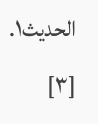الحديث١.
[٣]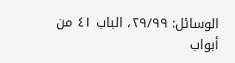الوسائل: ٢٩/٩٩، الباب ٤١ من أبواب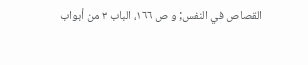القصاص في النفس; و ص ١٦٦، الباب ٣ من أبواب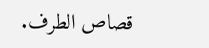قصاص الطرف.